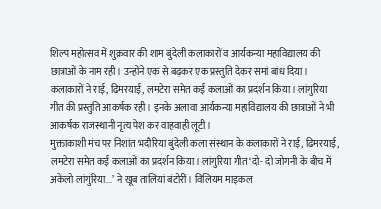शिल्प महोत्सव में शुक्रवार की शाम बुंदेली कलाकारों व आर्यकन्या महाविद्यालय की छात्राओं के नाम रही। उन्होंने एक से बढ़कर एक प्रस्तुति देकर समां बांध दिया। कलाकारों ने राई, ढिमरयाई, लमटेरा समेत कई कलाओं का प्रदर्शन किया। लांगुरिया गीत की प्रस्तुति आकर्षक रही। इनके अलावा आर्यकन्या महाविद्यालय की छात्राओं ने भी आकर्षक राजस्थानी नृत्य पेश कर वाहवाही लूटी।
मुक्ताकाशी मंच पर निशांत भदौरिया बुंदेली कला संस्थान के कलाकारों ने राई, ढिमरयाई, लमटेरा समेत कई कलाओं का प्रदर्शन किया। लांगुरिया गीत ‘दो- दो जोगनी के बीच में अकेलो लांगुरिया...’ ने खूब तालियां बंटोरीं। विलियम माइकल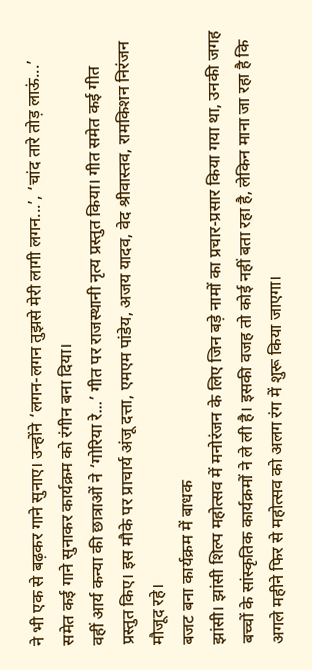ने भी एक से बढ़कर गाने सुनाए। उन्होंने ‘लगन-लगन तुझसे मेरी लागी लगन...’, ‘चांद तारे तोड़ लाऊं...’ समेत कई गाने सुनाकर कार्यक्रम को रंगीन बना दिया।
वहीं आर्य कन्या की छात्राओं ने ‘गोरिया रे...’ गीत पर राजस्थानी नृत्य प्रस्तुत किया। गीत समेत कई गीत प्रस्तुत किए। इस मौके पर प्राचार्य अंजू दत्ता, एमएम पांडेय, अजय यादव, वेद श्रीवास्तव, रामकिशन निरंजन मौजूद रहे।
बजट बना कार्यक्रम में बाधक
झांसी। झांसी शिल्प महोत्सव में मनोरंजन के लिए जिन बड़े नामों का प्रचार-प्रसार किया गया था, उनकी जगह बच्चों के सांस्कृतिक कार्यक्रमों ने ले ली है। इसकी वजह तो कोई नहीं बता रहा है, लेकिन माना जा रहा है कि अगले महीने फिर से महोत्सव को अलग रंग में शुरू किया जाएगा।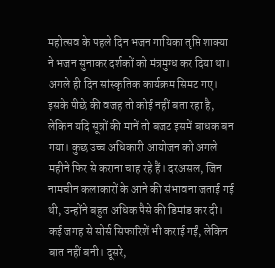महोत्सव के पहले दिन भजन गायिका तृप्ति शाक्या ने भजन सुनाकर दर्शकों को मंत्रमुग्ध कर दिया था। अगले ही दिन सांस्कृतिक कार्यक्रम सिमट गए। इसके पीछे की वजह तो कोई नहीं बता रहा है, लेकिन यदि सूत्रों की मानें तो बजट इसमें बाधक बन गया। कुछ उच्च अधिकारी आयोजन को अगले महीने फिर से कराना चाह रहे हैं। दरअसल, जिन नामचीन कलाकारों के आने की संभावना जताई गई थी, उन्होंने बहुत अधिक पैसे की डिमांड कर दी। कई जगह से सोर्स सिफारिशें भी कराई गईं, लेकिन बात नहीं बनी। दूसरे,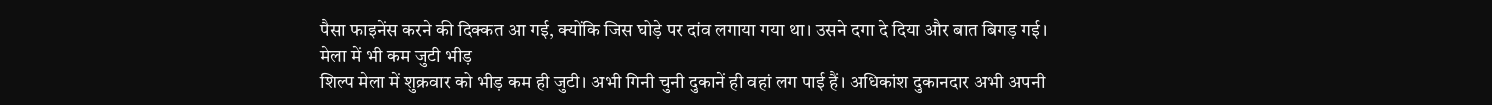पैसा फाइनेंस करने की दिक्कत आ गई, क्योंकि जिस घोड़े पर दांव लगाया गया था। उसने दगा दे दिया और बात बिगड़ गई।
मेला में भी कम जुटी भीड़
शिल्प मेला में शुक्रवार को भीड़ कम ही जुटी। अभी गिनी चुनी दुकानें ही वहां लग पाई हैं। अधिकांश दुकानदार अभी अपनी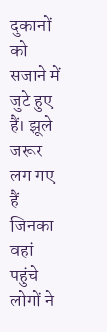दुकानों को सजाने में जुटे हुए हैं। झूले जरूर लग गए हैं जिनका वहां पहुंचे लोगों ने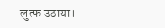लुत्फ उठाया।